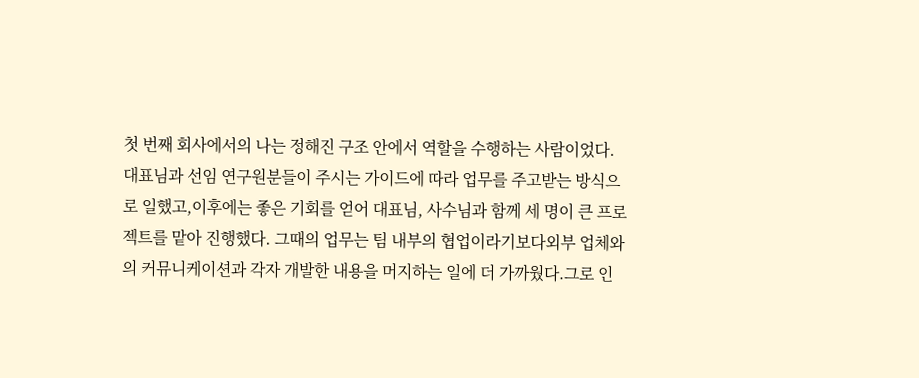첫 번째 회사에서의 나는 정해진 구조 안에서 역할을 수행하는 사람이었다.대표님과 선임 연구원분들이 주시는 가이드에 따라 업무를 주고받는 방식으로 일했고,이후에는 좋은 기회를 얻어 대표님, 사수님과 함께 세 명이 큰 프로젝트를 맡아 진행했다. 그때의 업무는 팀 내부의 협업이라기보다외부 업체와의 커뮤니케이션과 각자 개발한 내용을 머지하는 일에 더 가까웠다.그로 인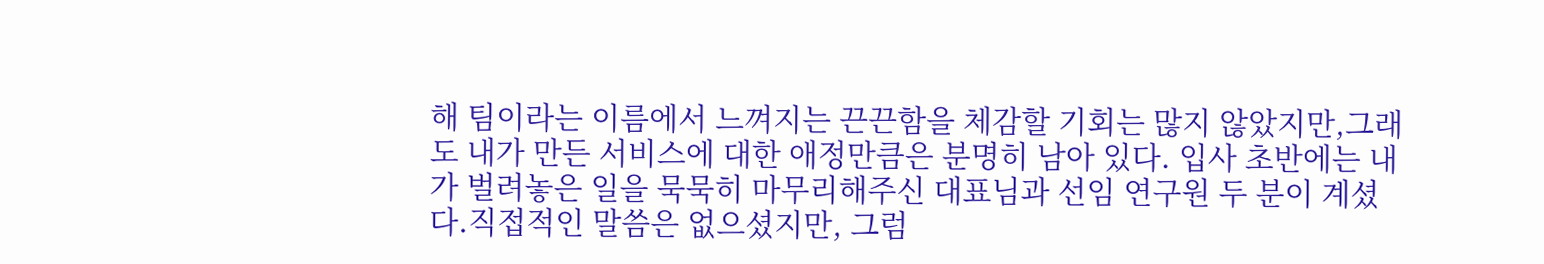해 팀이라는 이름에서 느껴지는 끈끈함을 체감할 기회는 많지 않았지만,그래도 내가 만든 서비스에 대한 애정만큼은 분명히 남아 있다. 입사 초반에는 내가 벌려놓은 일을 묵묵히 마무리해주신 대표님과 선임 연구원 두 분이 계셨다.직접적인 말씀은 없으셨지만, 그럼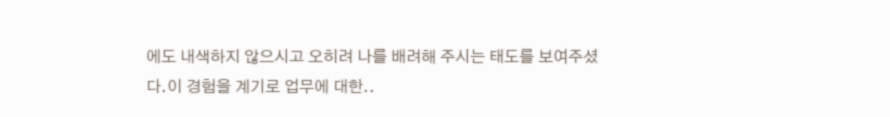에도 내색하지 않으시고 오히려 나를 배려해 주시는 태도를 보여주셨다.이 경험을 계기로 업무에 대한..